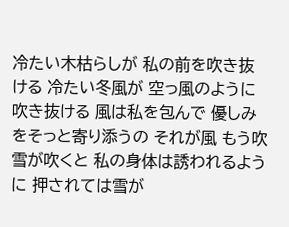冷たい木枯らしが 私の前を吹き抜ける 冷たい冬風が 空っ風のように 吹き抜ける 風は私を包んで 優しみをそっと寄り添うの それが風 もう吹雪が吹くと 私の身体は誘われるように 押されては雪が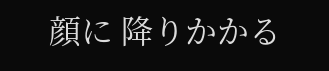顔に 降りかかる